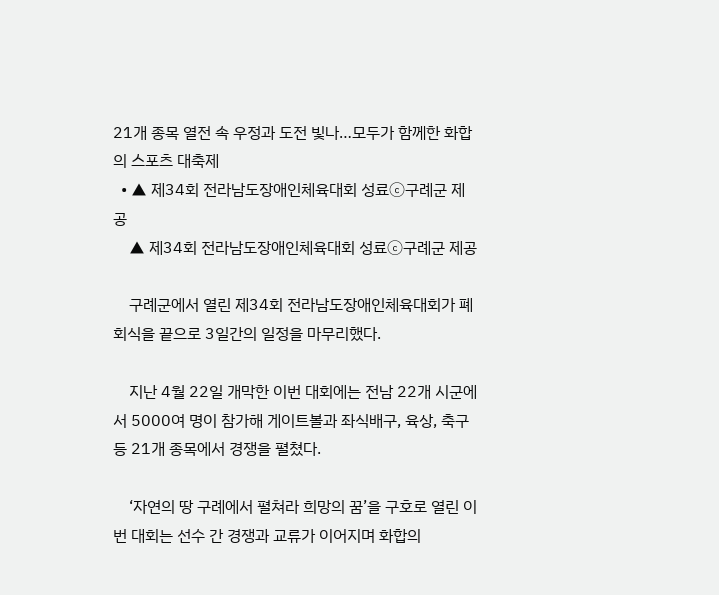21개 종목 열전 속 우정과 도전 빛나…모두가 함께한 화합의 스포츠 대축제
  • ▲ 제34회 전라남도장애인체육대회 성료ⓒ구례군 제공
    ▲ 제34회 전라남도장애인체육대회 성료ⓒ구례군 제공

    구례군에서 열린 제34회 전라남도장애인체육대회가 폐회식을 끝으로 3일간의 일정을 마무리했다.

    지난 4월 22일 개막한 이번 대회에는 전남 22개 시군에서 5000여 명이 참가해 게이트볼과 좌식배구, 육상, 축구 등 21개 종목에서 경쟁을 펼쳤다.

    ‘자연의 땅 구례에서 펼쳐라 희망의 꿈’을 구호로 열린 이번 대회는 선수 간 경쟁과 교류가 이어지며 화합의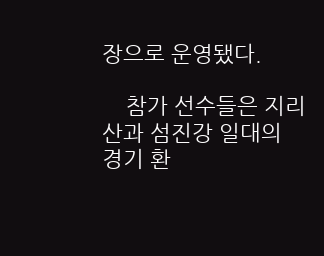장으로 운영됐다.

    참가 선수들은 지리산과 섬진강 일대의 경기 환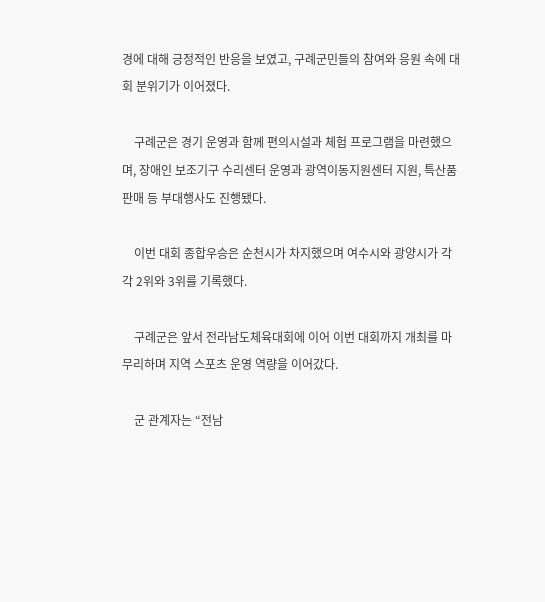경에 대해 긍정적인 반응을 보였고, 구례군민들의 참여와 응원 속에 대회 분위기가 이어졌다.

    구례군은 경기 운영과 함께 편의시설과 체험 프로그램을 마련했으며, 장애인 보조기구 수리센터 운영과 광역이동지원센터 지원, 특산품 판매 등 부대행사도 진행됐다.

    이번 대회 종합우승은 순천시가 차지했으며 여수시와 광양시가 각각 2위와 3위를 기록했다.

    구례군은 앞서 전라남도체육대회에 이어 이번 대회까지 개최를 마무리하며 지역 스포츠 운영 역량을 이어갔다.

    군 관계자는 “전남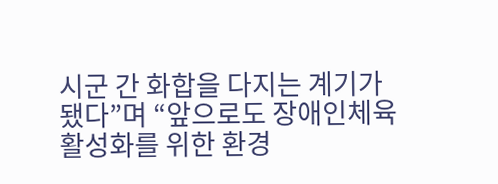시군 간 화합을 다지는 계기가 됐다”며 “앞으로도 장애인체육 활성화를 위한 환경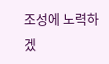조성에 노력하겠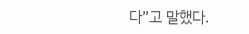다”고 말했다.